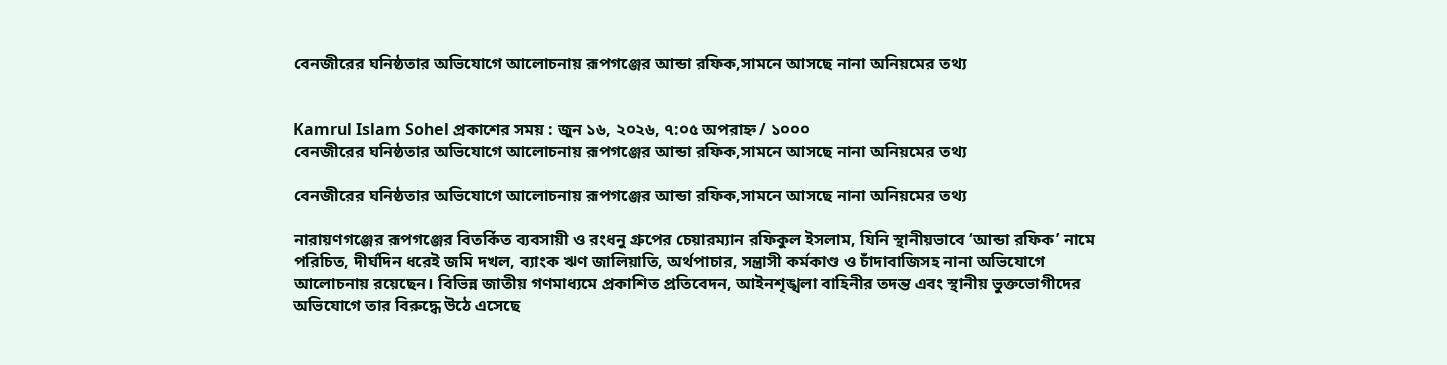বেনজীরের ঘনিষ্ঠতার অভিযোগে আলোচনায় রূপগঞ্জের আন্ডা রফিক,সামনে আসছে নানা অনিয়মের তথ্য


Kamrul Islam Sohel প্রকাশের সময় : জুন ১৬, ২০২৬, ৭:০৫ অপরাহ্ন / ১০০০
বেনজীরের ঘনিষ্ঠতার অভিযোগে আলোচনায় রূপগঞ্জের আন্ডা রফিক,সামনে আসছে নানা অনিয়মের তথ্য

বেনজীরের ঘনিষ্ঠতার অভিযোগে আলোচনায় রূপগঞ্জের আন্ডা রফিক,সামনে আসছে নানা অনিয়মের তথ্য

নারায়ণগঞ্জের রূপগঞ্জের বিতর্কিত ব্যবসায়ী ও রংধনু গ্রুপের চেয়ারম্যান রফিকুল ইসলাম, যিনি স্থানীয়ভাবে ‘আন্ডা রফিক’ নামে পরিচিত, দীর্ঘদিন ধরেই জমি দখল, ব্যাংক ঋণ জালিয়াতি, অর্থপাচার, সন্ত্রাসী কর্মকাণ্ড ও চাঁদাবাজিসহ নানা অভিযোগে আলোচনায় রয়েছেন। বিভিন্ন জাতীয় গণমাধ্যমে প্রকাশিত প্রতিবেদন, আইনশৃঙ্খলা বাহিনীর তদন্ত এবং স্থানীয় ভুক্তভোগীদের অভিযোগে তার বিরুদ্ধে উঠে এসেছে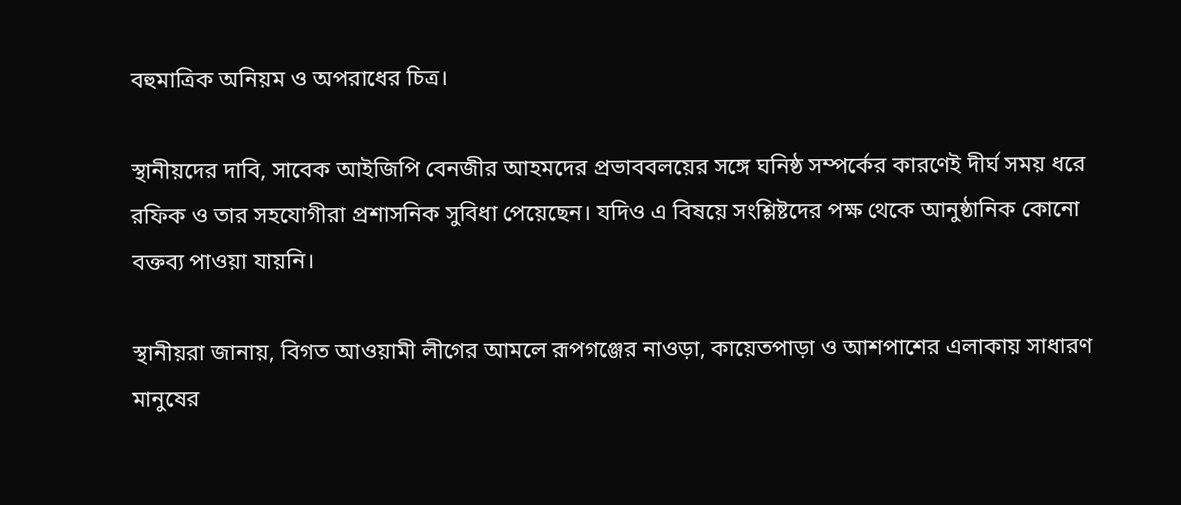বহুমাত্রিক অনিয়ম ও অপরাধের চিত্র।

স্থানীয়দের দাবি, সাবেক আইজিপি বেনজীর আহমদের প্রভাববলয়ের সঙ্গে ঘনিষ্ঠ সম্পর্কের কারণেই দীর্ঘ সময় ধরে রফিক ও তার সহযোগীরা প্রশাসনিক সুবিধা পেয়েছেন। যদিও এ বিষয়ে সংশ্লিষ্টদের পক্ষ থেকে আনুষ্ঠানিক কোনো বক্তব্য পাওয়া যায়নি।

স্থানীয়রা জানায়, বিগত আওয়ামী লীগের আমলে রূপগঞ্জের নাওড়া, কায়েতপাড়া ও আশপাশের এলাকায় সাধারণ মানুষের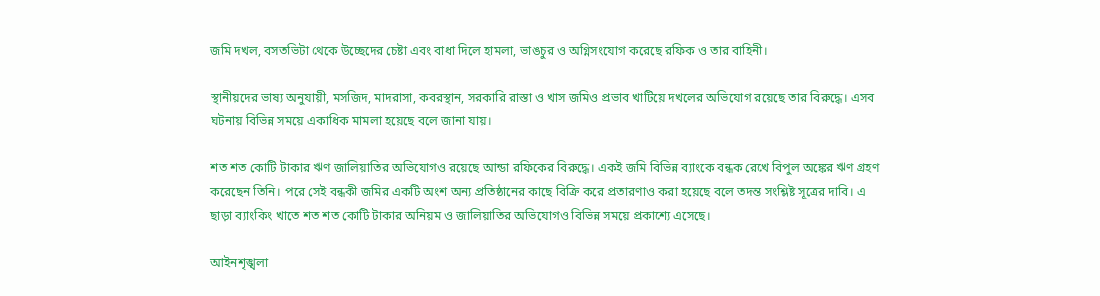জমি দখল, বসতভিটা থেকে উচ্ছেদের চেষ্টা এবং বাধা দিলে হামলা, ভাঙচুর ও অগ্নিসংযোগ করেছে রফিক ও তার বাহিনী।

স্থানীয়দের ভাষ্য অনুযায়ী, মসজিদ, মাদরাসা, কবরস্থান, সরকারি রাস্তা ও খাস জমিও প্রভাব খাটিয়ে দখলের অভিযোগ রয়েছে তার বিরুদ্ধে। এসব ঘটনায় বিভিন্ন সময়ে একাধিক মামলা হয়েছে বলে জানা যায়।

শত শত কোটি টাকার ঋণ জালিয়াতির অভিযোগও রয়েছে আন্ডা রফিকের বিরুদ্ধে। একই জমি বিভিন্ন ব্যাংকে বন্ধক রেখে বিপুল অঙ্কের ঋণ গ্রহণ করেছেন তিনি। পরে সেই বন্ধকী জমির একটি অংশ অন্য প্রতিষ্ঠানের কাছে বিক্রি করে প্রতারণাও করা হয়েছে বলে তদন্ত সংশ্লিষ্ট সূত্রের দাবি। এ ছাড়া ব্যাংকিং খাতে শত শত কোটি টাকার অনিয়ম ও জালিয়াতির অভিযোগও বিভিন্ন সময়ে প্রকাশ্যে এসেছে।

আইনশৃঙ্খলা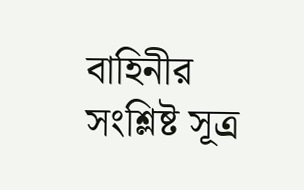বাহিনীর সংশ্লিষ্ট সূত্র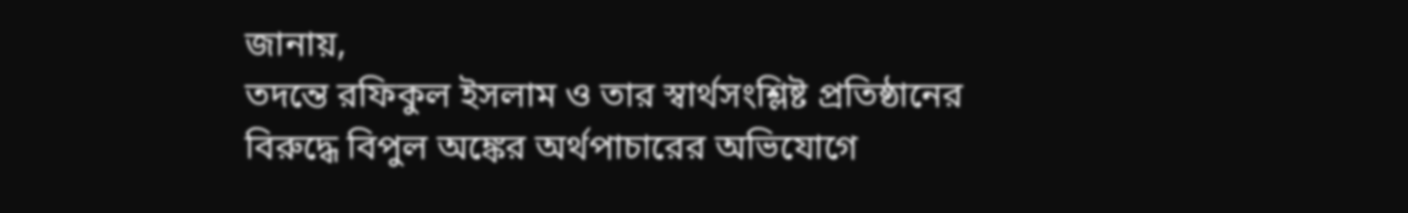জানায়,
তদন্তে রফিকুল ইসলাম ও তার স্বার্থসংশ্লিষ্ট প্রতিষ্ঠানের বিরুদ্ধে বিপুল অঙ্কের অর্থপাচারের অভিযোগে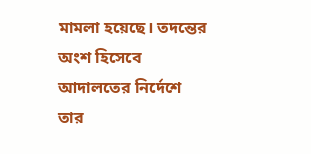মামলা হয়েছে। তদন্তের অংশ হিসেবে আদালতের নির্দেশে তার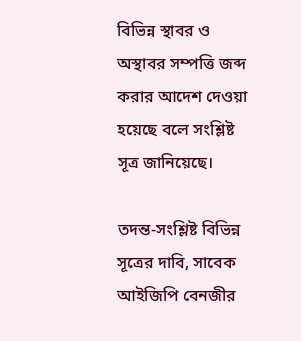বিভিন্ন স্থাবর ও অস্থাবর সম্পত্তি জব্দ করার আদেশ দেওয়া হয়েছে বলে সংশ্লিষ্ট সূত্র জানিয়েছে।

তদন্ত-সংশ্লিষ্ট বিভিন্ন সূত্রের দাবি, সাবেক আইজিপি বেনজীর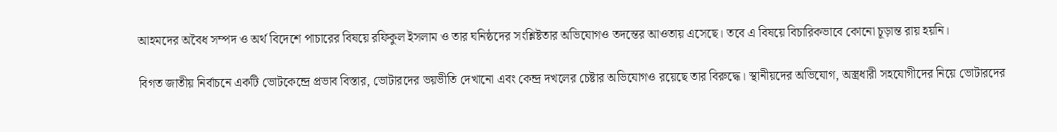আহমদের অবৈধ সম্পদ ও অর্থ বিদেশে পাচারের বিষয়ে রফিকুল ইসলাম ও তার ঘনিষ্ঠদের সংশ্লিষ্টতার অভিযোগও তদন্তের আওতায় এসেছে। তবে এ বিষয়ে বিচারিকভাবে কোনো চূড়ান্ত রায় হয়নি।

বিগত জাতীয় নির্বাচনে একটি ভোটকেন্দ্রে প্রভাব বিস্তার, ভোটারদের ভয়ভীতি দেখানো এবং কেন্দ্র দখলের চেষ্টার অভিযোগও রয়েছে তার বিরুদ্ধে। স্থানীয়দের অভিযোগ, অস্ত্রধারী সহযোগীদের নিয়ে ভোটারদের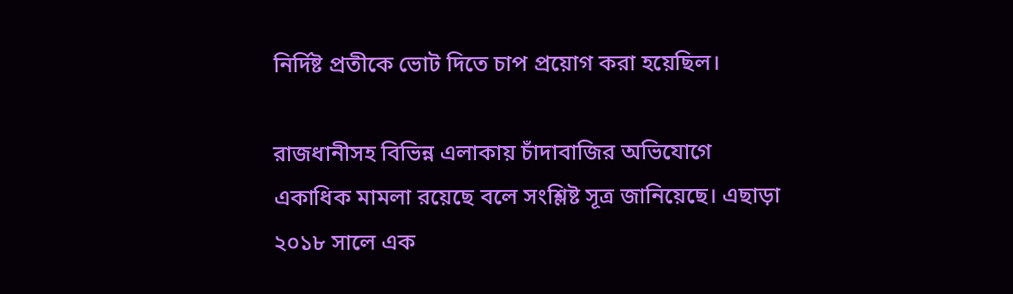নির্দিষ্ট প্রতীকে ভোট দিতে চাপ প্রয়োগ করা হয়েছিল।

রাজধানীসহ বিভিন্ন এলাকায় চাঁদাবাজির অভিযোগে একাধিক মামলা রয়েছে বলে সংশ্লিষ্ট সূত্র জানিয়েছে। এছাড়া ২০১৮ সালে এক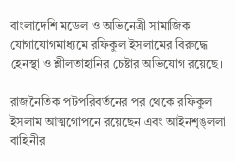বাংলাদেশি মডেল ও অভিনেত্রী সামাজিক যোগাযোগমাধ্যমে রফিকুল ইসলামের বিরুদ্ধে হেনস্থা ও শ্লীলতাহানির চেষ্টার অভিযোগ রয়েছে।

রাজনৈতিক পটপরিবর্তনের পর থেকে রফিকুল ইসলাম আত্মগোপনে রয়েছেন এবং আইনশৃঙ্ললা বাহিনীর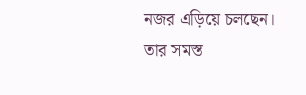নজর এড়িয়ে চলছেন। তার সমস্ত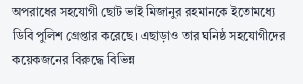অপরাধের সহযোগী ছোট ভাই মিজানুর রহমানকে ইতোমধ্যে ডিবি পুলিশ গ্রেপ্তার করেছে। এছাড়াও তার ঘনিষ্ঠ সহযোগীদের কয়েকজনের বিরুদ্ধে বিভিন্ন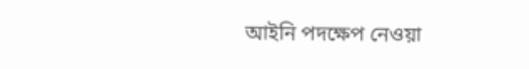আইনি পদক্ষেপ নেওয়া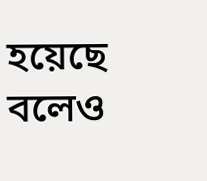হয়েছে বলেও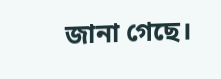জানা গেছে।